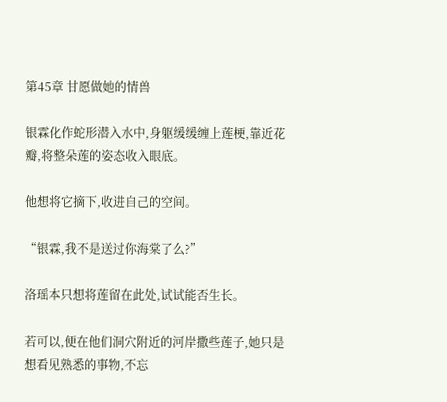第45章 甘愿做她的情兽

银霖化作蛇形潜入水中,身躯缓缓缠上莲梗,靠近花瓣,将整朵莲的姿态收入眼底。

他想将它摘下,收进自己的空间。

“银霖,我不是送过你海棠了么?”

洛瑶本只想将莲留在此处,试试能否生长。

若可以,便在他们洞穴附近的河岸撒些莲子,她只是想看见熟悉的事物,不忘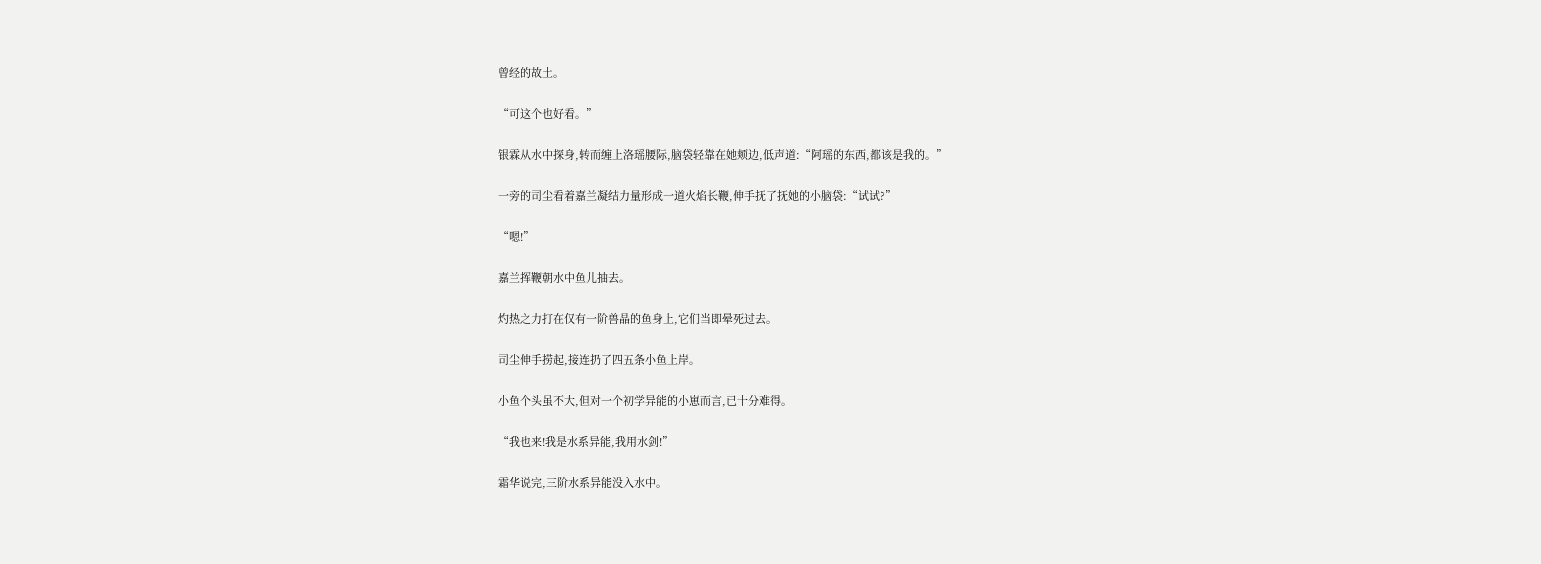曾经的故土。

“可这个也好看。”

银霖从水中探身,转而缠上洛瑶腰际,脑袋轻靠在她颊边,低声道:“阿瑶的东西,都该是我的。”

一旁的司尘看着嘉兰凝结力量形成一道火焰长鞭,伸手抚了抚她的小脑袋:“试试?”

“嗯!”

嘉兰挥鞭朝水中鱼儿抽去。

灼热之力打在仅有一阶兽晶的鱼身上,它们当即晕死过去。

司尘伸手捞起,接连扔了四五条小鱼上岸。

小鱼个头虽不大,但对一个初学异能的小崽而言,已十分难得。

“我也来!我是水系异能,我用水剑!”

霜华说完,三阶水系异能没入水中。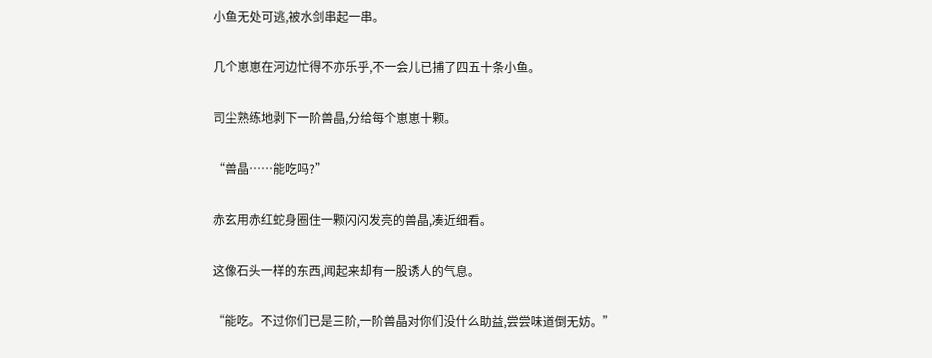小鱼无处可逃,被水剑串起一串。

几个崽崽在河边忙得不亦乐乎,不一会儿已捕了四五十条小鱼。

司尘熟练地剥下一阶兽晶,分给每个崽崽十颗。

“兽晶……能吃吗?”

赤玄用赤红蛇身圈住一颗闪闪发亮的兽晶,凑近细看。

这像石头一样的东西,闻起来却有一股诱人的气息。

“能吃。不过你们已是三阶,一阶兽晶对你们没什么助益,尝尝味道倒无妨。”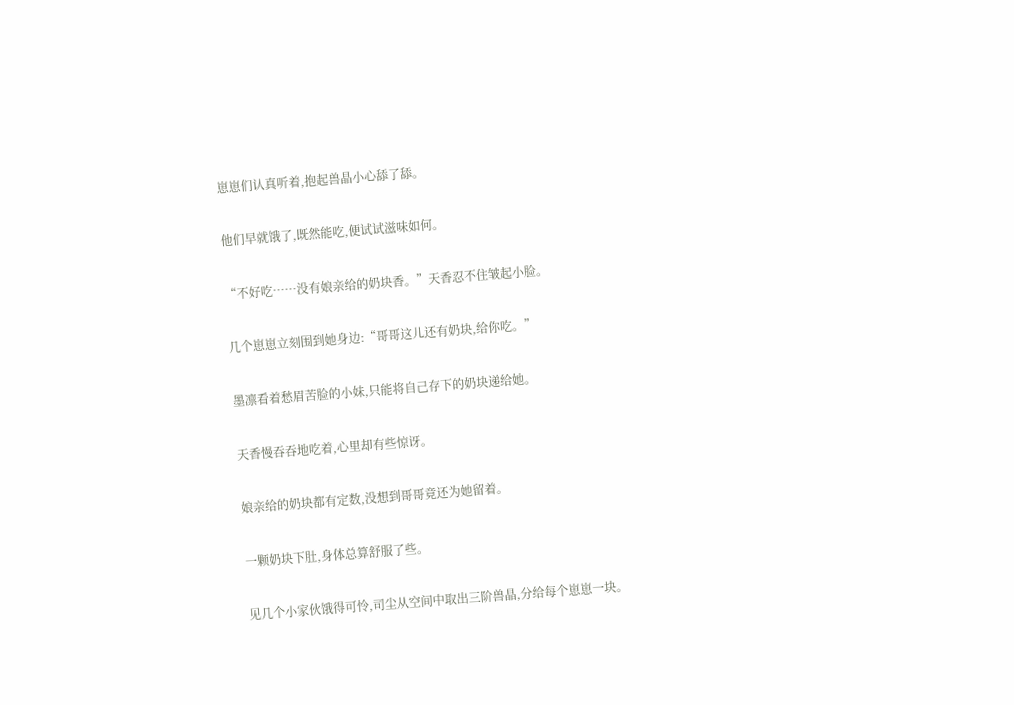崽崽们认真听着,抱起兽晶小心舔了舔。

他们早就饿了,既然能吃,便试试滋味如何。

“不好吃……没有娘亲给的奶块香。”天香忍不住皱起小脸。

几个崽崽立刻围到她身边:“哥哥这儿还有奶块,给你吃。”

墨凛看着愁眉苦脸的小妹,只能将自己存下的奶块递给她。

天香慢吞吞地吃着,心里却有些惊讶。

娘亲给的奶块都有定数,没想到哥哥竟还为她留着。

一颗奶块下肚,身体总算舒服了些。

见几个小家伙饿得可怜,司尘从空间中取出三阶兽晶,分给每个崽崽一块。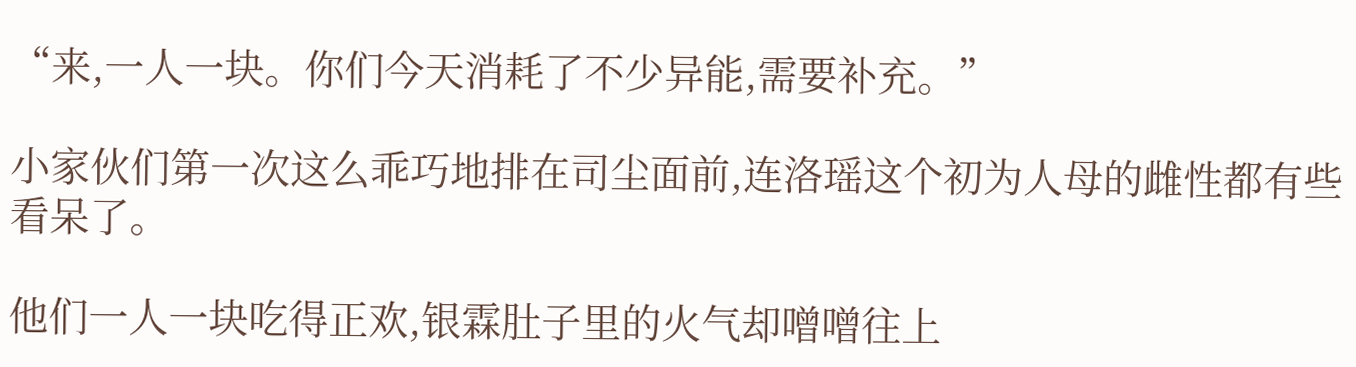“来,一人一块。你们今天消耗了不少异能,需要补充。”

小家伙们第一次这么乖巧地排在司尘面前,连洛瑶这个初为人母的雌性都有些看呆了。

他们一人一块吃得正欢,银霖肚子里的火气却噌噌往上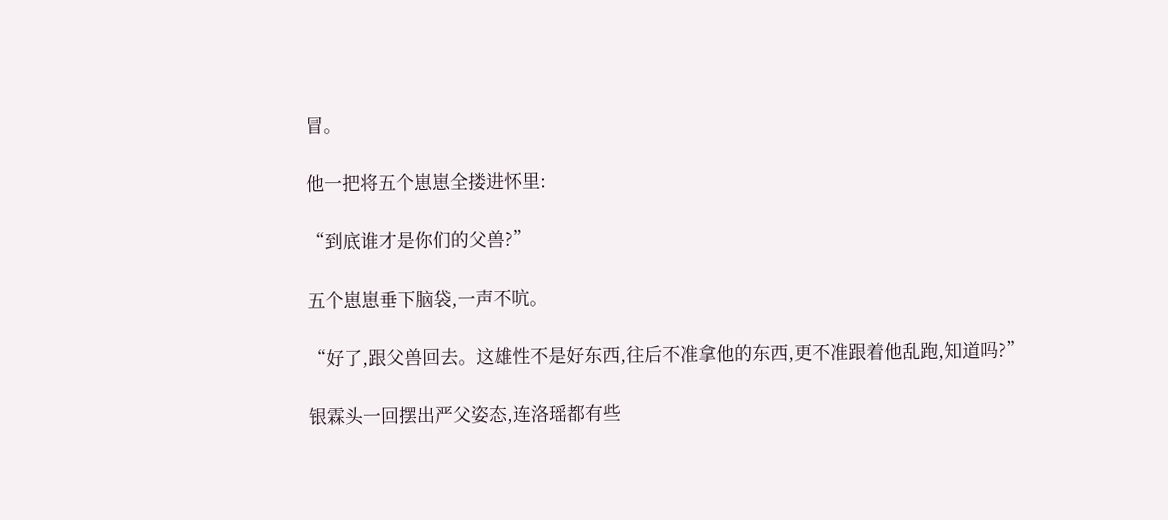冒。

他一把将五个崽崽全搂进怀里:

“到底谁才是你们的父兽?”

五个崽崽垂下脑袋,一声不吭。

“好了,跟父兽回去。这雄性不是好东西,往后不准拿他的东西,更不准跟着他乱跑,知道吗?”

银霖头一回摆出严父姿态,连洛瑶都有些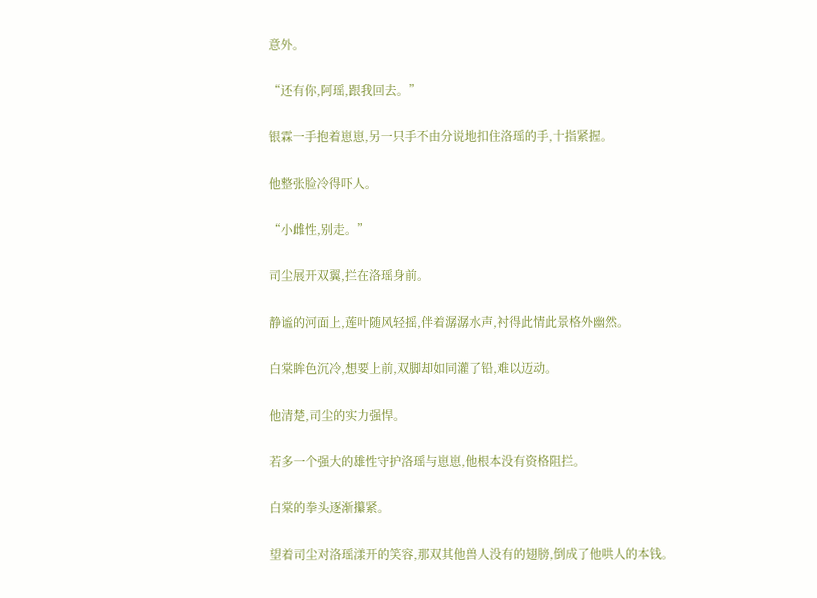意外。

“还有你,阿瑶,跟我回去。”

银霖一手抱着崽崽,另一只手不由分说地扣住洛瑶的手,十指紧握。

他整张脸冷得吓人。

“小雌性,别走。”

司尘展开双翼,拦在洛瑶身前。

静谧的河面上,莲叶随风轻摇,伴着潺潺水声,衬得此情此景格外幽然。

白棠眸色沉冷,想要上前,双脚却如同灌了铅,难以迈动。

他清楚,司尘的实力强悍。

若多一个强大的雄性守护洛瑶与崽崽,他根本没有资格阻拦。

白棠的拳头逐渐攥紧。

望着司尘对洛瑶漾开的笑容,那双其他兽人没有的翅膀,倒成了他哄人的本钱。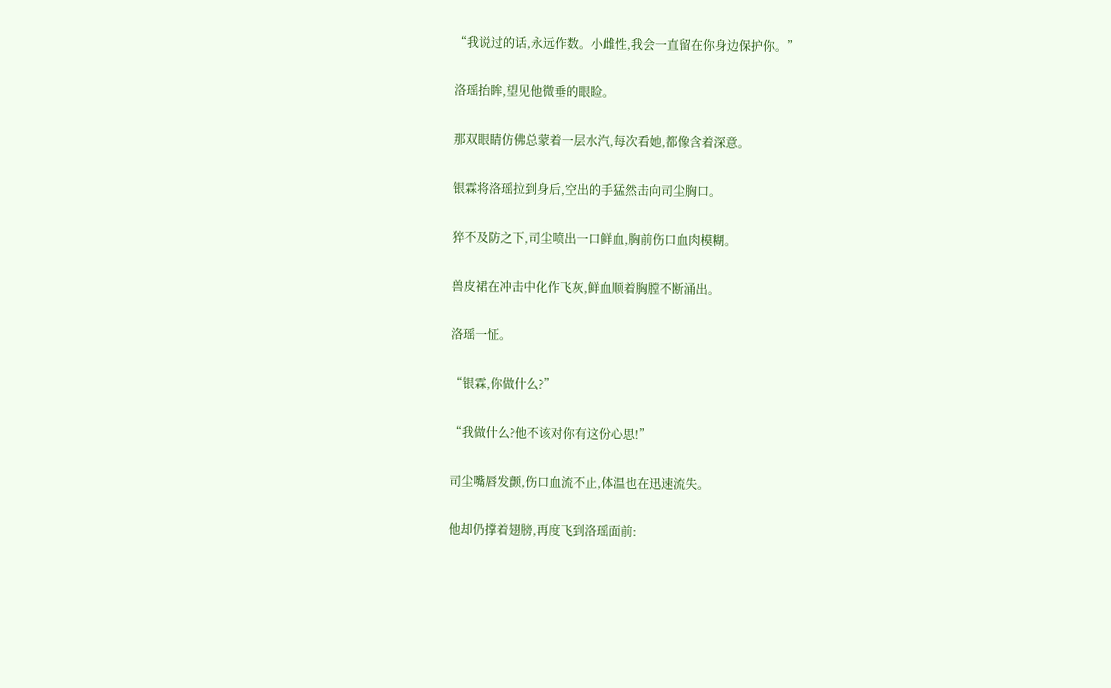“我说过的话,永远作数。小雌性,我会一直留在你身边保护你。”

洛瑶抬眸,望见他微垂的眼睑。

那双眼睛仿佛总蒙着一层水汽,每次看她,都像含着深意。

银霖将洛瑶拉到身后,空出的手猛然击向司尘胸口。

猝不及防之下,司尘喷出一口鲜血,胸前伤口血肉模糊。

兽皮裙在冲击中化作飞灰,鲜血顺着胸膛不断涌出。

洛瑶一怔。

“银霖,你做什么?”

“我做什么?他不该对你有这份心思!”

司尘嘴唇发颤,伤口血流不止,体温也在迅速流失。

他却仍撑着翅膀,再度飞到洛瑶面前: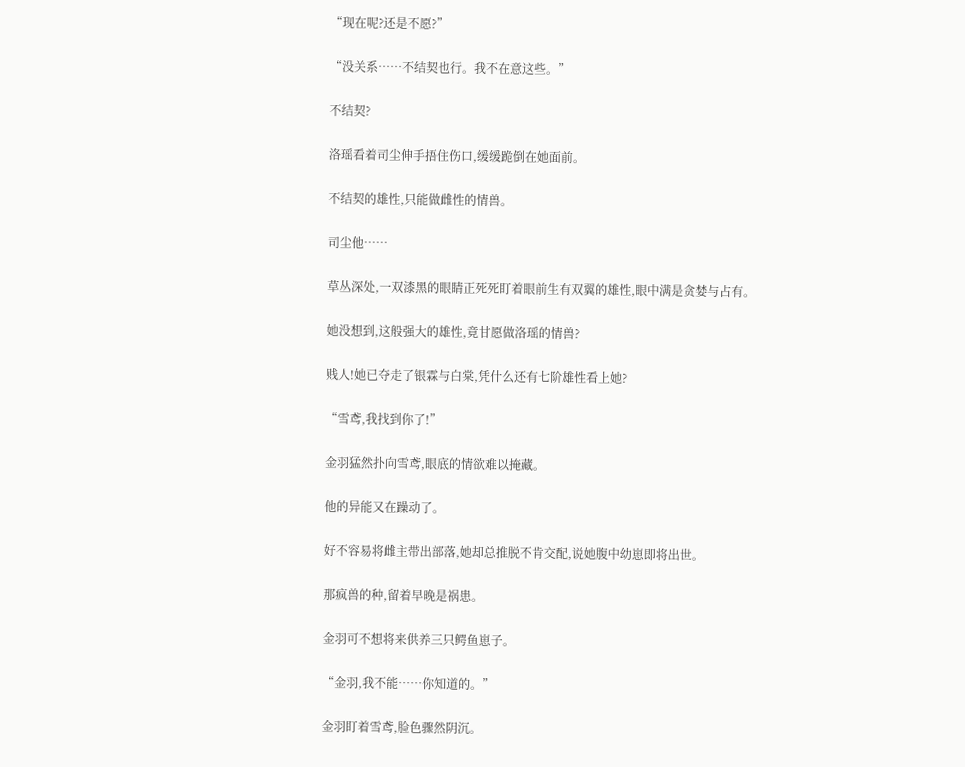“现在呢?还是不愿?”

“没关系……不结契也行。我不在意这些。”

不结契?

洛瑶看着司尘伸手捂住伤口,缓缓跪倒在她面前。

不结契的雄性,只能做雌性的情兽。

司尘他……

草丛深处,一双漆黑的眼睛正死死盯着眼前生有双翼的雄性,眼中满是贪婪与占有。

她没想到,这般强大的雄性,竟甘愿做洛瑶的情兽?

贱人!她已夺走了银霖与白棠,凭什么还有七阶雄性看上她?

“雪鸢,我找到你了!”

金羽猛然扑向雪鸢,眼底的情欲难以掩藏。

他的异能又在躁动了。

好不容易将雌主带出部落,她却总推脱不肯交配,说她腹中幼崽即将出世。

那疯兽的种,留着早晚是祸患。

金羽可不想将来供养三只鳄鱼崽子。

“金羽,我不能……你知道的。”

金羽盯着雪鸢,脸色骤然阴沉。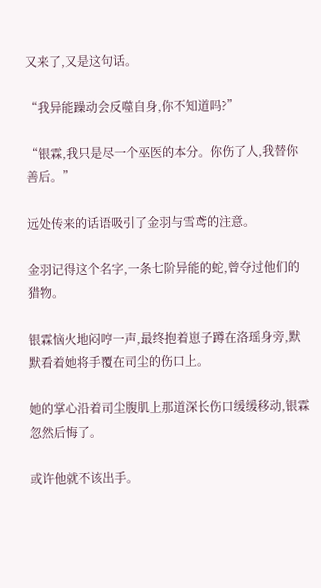又来了,又是这句话。

“我异能躁动会反噬自身,你不知道吗?”

“银霖,我只是尽一个巫医的本分。你伤了人,我替你善后。”

远处传来的话语吸引了金羽与雪鸢的注意。

金羽记得这个名字,一条七阶异能的蛇,曾夺过他们的猎物。

银霖恼火地闷哼一声,最终抱着崽子蹲在洛瑶身旁,默默看着她将手覆在司尘的伤口上。

她的掌心沿着司尘腹肌上那道深长伤口缓缓移动,银霖忽然后悔了。

或许他就不该出手。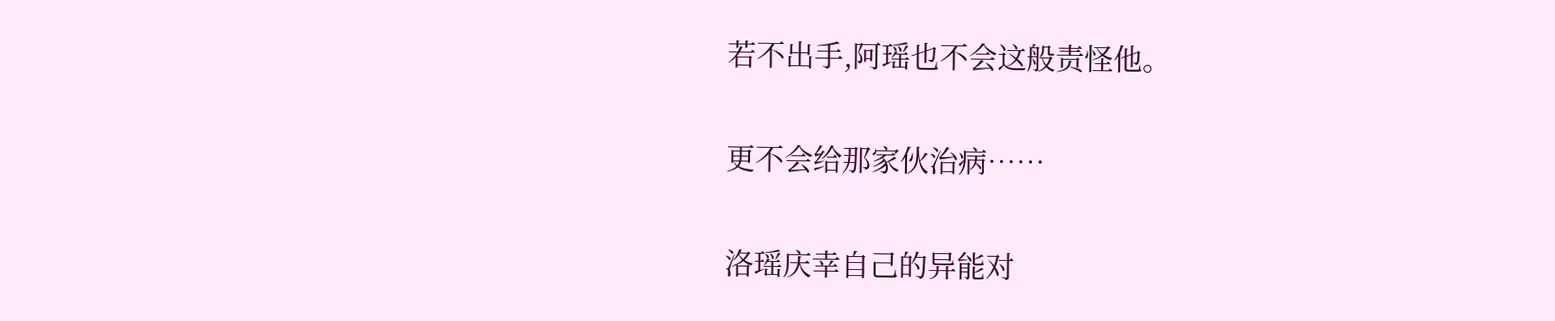若不出手,阿瑶也不会这般责怪他。

更不会给那家伙治病……

洛瑶庆幸自己的异能对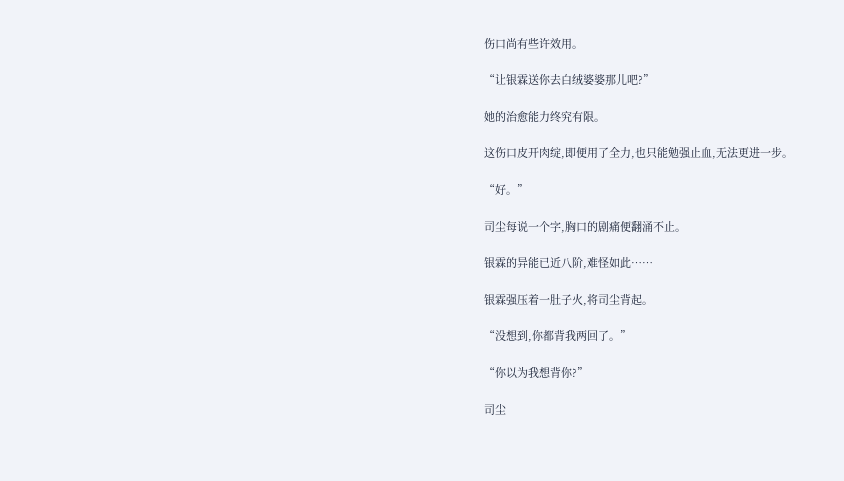伤口尚有些许效用。

“让银霖送你去白绒婆婆那儿吧?”

她的治愈能力终究有限。

这伤口皮开肉绽,即便用了全力,也只能勉强止血,无法更进一步。

“好。”

司尘每说一个字,胸口的剧痛便翻涌不止。

银霖的异能已近八阶,难怪如此……

银霖强压着一肚子火,将司尘背起。

“没想到,你都背我两回了。”

“你以为我想背你?”

司尘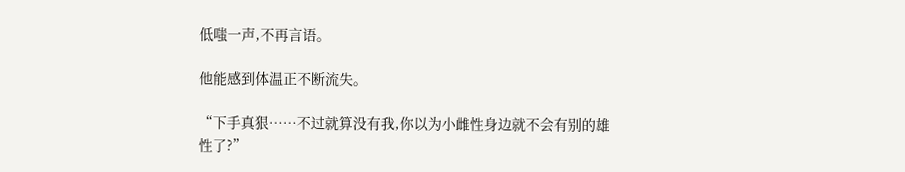低嗤一声,不再言语。

他能感到体温正不断流失。

“下手真狠……不过就算没有我,你以为小雌性身边就不会有别的雄性了?”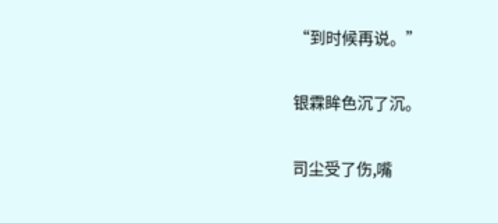“到时候再说。”

银霖眸色沉了沉。

司尘受了伤,嘴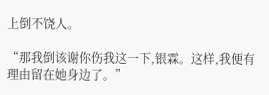上倒不饶人。

“那我倒该谢你伤我这一下,银霖。这样,我便有理由留在她身边了。”